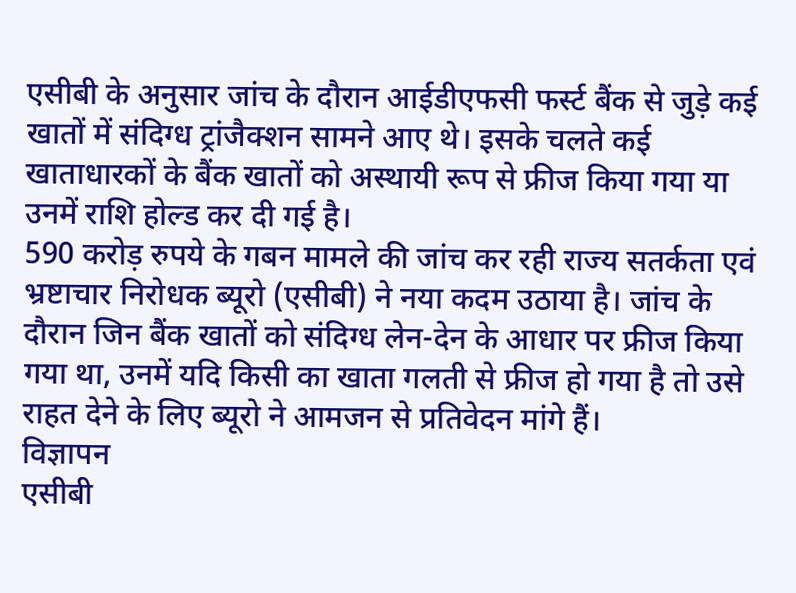एसीबी के अनुसार जांच के दौरान आईडीएफसी फर्स्ट बैंक से जुड़े कई खातों में संदिग्ध ट्रांजैक्शन सामने आए थे। इसके चलते कई खाताधारकों के बैंक खातों को अस्थायी रूप से फ्रीज किया गया या उनमें राशि होल्ड कर दी गई है।
590 करोड़ रुपये के गबन मामले की जांच कर रही राज्य सतर्कता एवं भ्रष्टाचार निरोधक ब्यूरो (एसीबी) ने नया कदम उठाया है। जांच के दौरान जिन बैंक खातों को संदिग्ध लेन-देन के आधार पर फ्रीज किया गया था, उनमें यदि किसी का खाता गलती से फ्रीज हो गया है तो उसे राहत देने के लिए ब्यूरो ने आमजन से प्रतिवेदन मांगे हैं।
विज्ञापन
एसीबी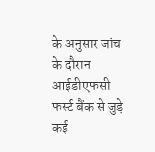के अनुसार जांच के दौरान आईडीएफसी फर्स्ट बैंक से जुड़े कई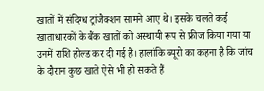खातों में संदिग्ध ट्रांजैक्शन सामने आए थे। इसके चलते कई खाताधारकों के बैंक खातों को अस्थायी रूप से फ्रीज किया गया या उनमें राशि होल्ड कर दी गई है। हालांकि ब्यूरो का कहना है कि जांच के दौरान कुछ खाते ऐसे भी हो सकते हैं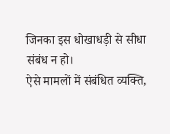जिनका इस धोखाधड़ी से सीधा संबंध न हो।
ऐसे मामलों में संबंधित व्यक्ति,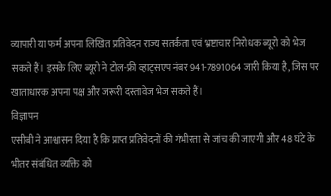व्यापारी या फर्म अपना लिखित प्रतिवेदन राज्य सतर्कता एवं भ्रष्टाचार निरोधक ब्यूरो को भेज सकते हैं। इसके लिए ब्यूरो ने टोल-फ्री व्हाट्सएप नंबर 941-7891064 जारी किया है, जिस पर खाताधारक अपना पक्ष और जरूरी दस्तावेज भेज सकते हैं।
विज्ञापन
एसीबी ने आश्वासन दिया है कि प्राप्त प्रतिवेदनों की गंभीरता से जांच की जाएगी और 48 घंटे के भीतर संबंधित व्यक्ति को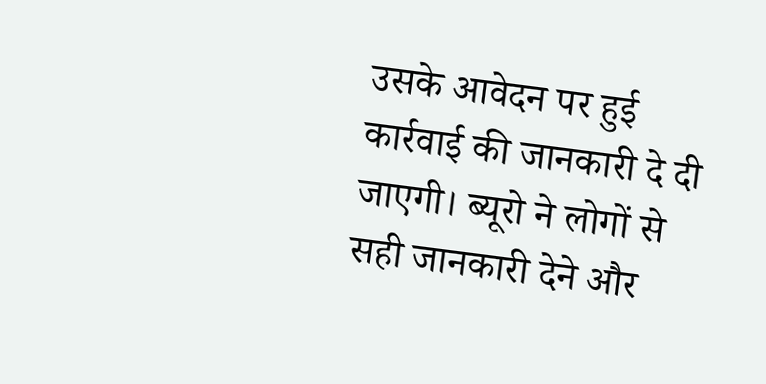उसके आवेदन पर हुई कार्रवाई की जानकारी दे दी जाएगी। ब्यूरो ने लोगों से सही जानकारी देने और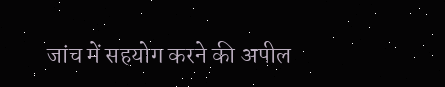जांच में सहयोग करने की अपील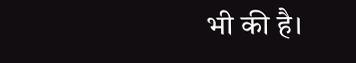भी की है।